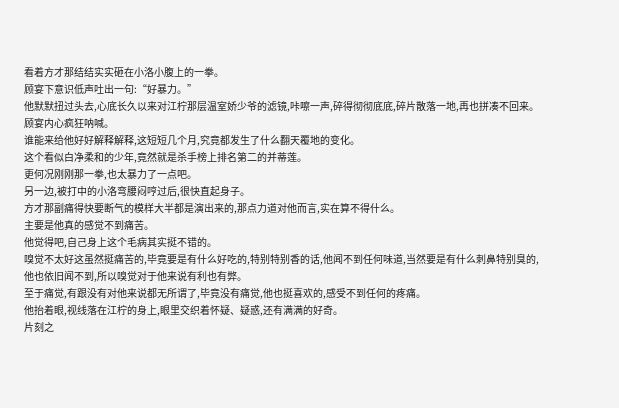看着方才那结结实实砸在小洛小腹上的一拳。
顾宴下意识低声吐出一句:“好暴力。”
他默默扭过头去,心底长久以来对江柠那层温室娇少爷的滤镜,咔嚓一声,碎得彻彻底底,碎片散落一地,再也拼凑不回来。
顾宴内心疯狂呐喊。
谁能来给他好好解释解释,这短短几个月,究竟都发生了什么翻天覆地的变化。
这个看似白净柔和的少年,竟然就是杀手榜上排名第二的并蒂莲。
更何况刚刚那一拳,也太暴力了一点吧。
另一边,被打中的小洛弯腰闷哼过后,很快直起身子。
方才那副痛得快要断气的模样大半都是演出来的,那点力道对他而言,实在算不得什么。
主要是他真的感觉不到痛苦。
他觉得吧,自己身上这个毛病其实挺不错的。
嗅觉不太好这虽然挺痛苦的,毕竟要是有什么好吃的,特别特别香的话,他闻不到任何味道,当然要是有什么刺鼻特别臭的,他也依旧闻不到,所以嗅觉对于他来说有利也有弊。
至于痛觉,有跟没有对他来说都无所谓了,毕竟没有痛觉,他也挺喜欢的,感受不到任何的疼痛。
他抬着眼,视线落在江柠的身上,眼里交织着怀疑、疑惑,还有满满的好奇。
片刻之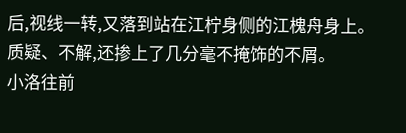后,视线一转,又落到站在江柠身侧的江槐舟身上。
质疑、不解,还掺上了几分毫不掩饰的不屑。
小洛往前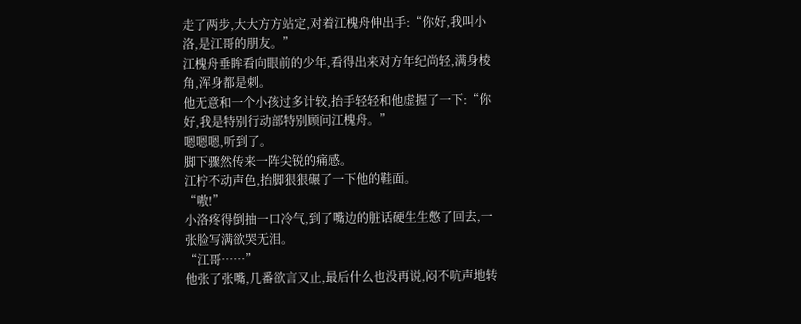走了两步,大大方方站定,对着江槐舟伸出手:“你好,我叫小洛,是江哥的朋友。”
江槐舟垂眸看向眼前的少年,看得出来对方年纪尚轻,满身棱角,浑身都是刺。
他无意和一个小孩过多计较,抬手轻轻和他虚握了一下:“你好,我是特别行动部特别顾问江槐舟。”
嗯嗯嗯,听到了。
脚下骤然传来一阵尖锐的痛感。
江柠不动声色,抬脚狠狠碾了一下他的鞋面。
“嗷!”
小洛疼得倒抽一口冷气,到了嘴边的脏话硬生生憋了回去,一张脸写满欲哭无泪。
“江哥……”
他张了张嘴,几番欲言又止,最后什么也没再说,闷不吭声地转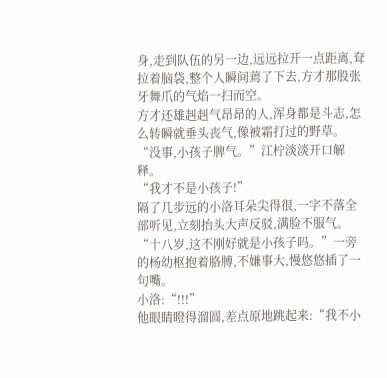身,走到队伍的另一边,远远拉开一点距离,耷拉着脑袋,整个人瞬间蔫了下去,方才那股张牙舞爪的气焰一扫而空。
方才还雄赳赳气昂昂的人,浑身都是斗志,怎么转瞬就垂头丧气,像被霜打过的野草。
“没事,小孩子脾气。”江柠淡淡开口解释。
“我才不是小孩子!”
隔了几步远的小洛耳朵尖得很,一字不落全部听见,立刻抬头大声反驳,满脸不服气。
“十八岁,这不刚好就是小孩子吗。”一旁的杨幼枢抱着胳膊,不嫌事大,慢悠悠插了一句嘴。
小洛:“!!!”
他眼睛瞪得溜圆,差点原地跳起来:“我不小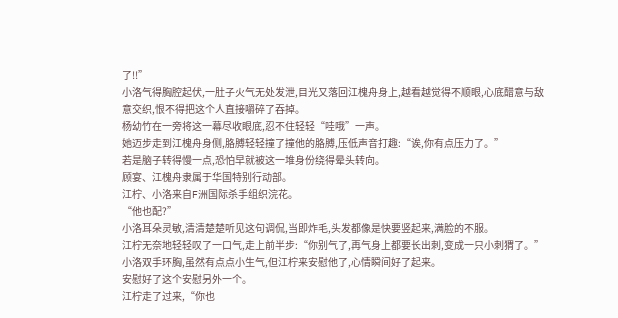了!!”
小洛气得胸腔起伏,一肚子火气无处发泄,目光又落回江槐舟身上,越看越觉得不顺眼,心底醋意与敌意交织,恨不得把这个人直接嚼碎了吞掉。
杨幼竹在一旁将这一幕尽收眼底,忍不住轻轻“哇哦”一声。
她迈步走到江槐舟身侧,胳膊轻轻撞了撞他的胳膊,压低声音打趣:“诶,你有点压力了。”
若是脑子转得慢一点,恐怕早就被这一堆身份绕得晕头转向。
顾宴、江槐舟隶属于华国特别行动部。
江柠、小洛来自F洲国际杀手组织浣花。
“他也配?”
小洛耳朵灵敏,清清楚楚听见这句调侃,当即炸毛,头发都像是快要竖起来,满脸的不服。
江柠无奈地轻轻叹了一口气,走上前半步:“你别气了,再气身上都要长出刺,变成一只小刺猬了。”
小洛双手环胸,虽然有点点小生气,但江柠来安慰他了,心情瞬间好了起来。
安慰好了这个安慰另外一个。
江柠走了过来,“你也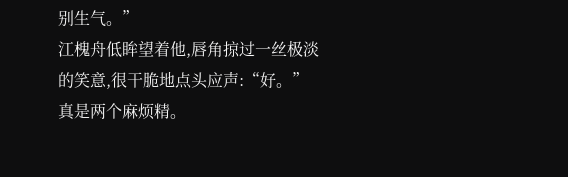别生气。”
江槐舟低眸望着他,唇角掠过一丝极淡的笑意,很干脆地点头应声:“好。”
真是两个麻烦精。